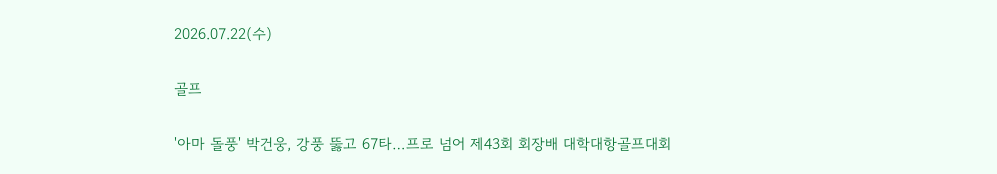2026.07.22(수)

골프

'아마 돌풍' 박건웅, 강풍 뚫고 67타…프로 넘어 제43회 회장배 대학대항골프대회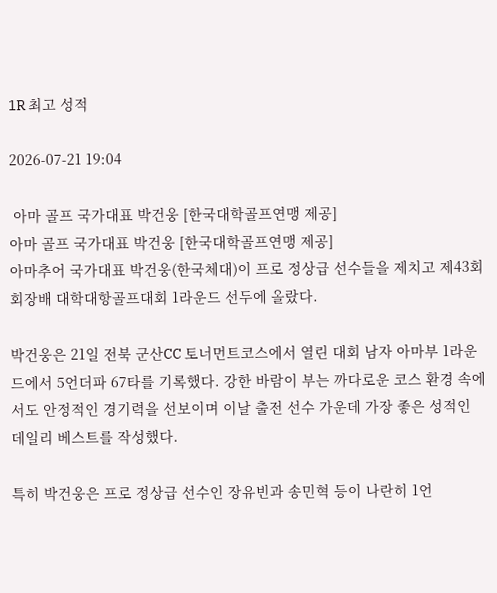1R 최고 성적

2026-07-21 19:04

 아마 골프 국가대표 박건웅 [한국대학골프연맹 제공]
아마 골프 국가대표 박건웅 [한국대학골프연맹 제공]
아마추어 국가대표 박건웅(한국체대)이 프로 정상급 선수들을 제치고 제43회 회장배 대학대항골프대회 1라운드 선두에 올랐다.

박건웅은 21일 전북 군산CC 토너먼트코스에서 열린 대회 남자 아마부 1라운드에서 5언더파 67타를 기록했다. 강한 바람이 부는 까다로운 코스 환경 속에서도 안정적인 경기력을 선보이며 이날 출전 선수 가운데 가장 좋은 성적인 데일리 베스트를 작성했다.

특히 박건웅은 프로 정상급 선수인 장유빈과 송민혁 등이 나란히 1언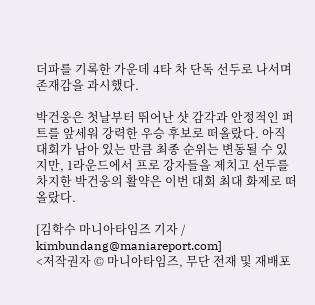더파를 기록한 가운데 4타 차 단독 선두로 나서며 존재감을 과시했다.

박건웅은 첫날부터 뛰어난 샷 감각과 안정적인 퍼트를 앞세워 강력한 우승 후보로 떠올랐다. 아직 대회가 남아 있는 만큼 최종 순위는 변동될 수 있지만, 1라운드에서 프로 강자들을 제치고 선두를 차지한 박건웅의 활약은 이번 대회 최대 화제로 떠올랐다.

[김학수 마니아타임즈 기자 / kimbundang@maniareport.com]
<저작권자 © 마니아타임즈, 무단 전재 및 재배포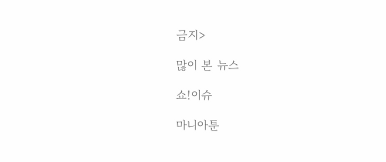금지>

많이 본 뉴스

쇼!이슈

마니아툰